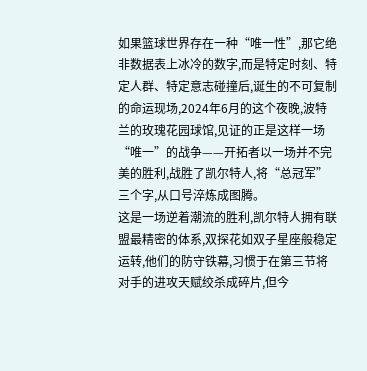如果篮球世界存在一种“唯一性”,那它绝非数据表上冰冷的数字,而是特定时刻、特定人群、特定意志碰撞后,诞生的不可复制的命运现场,2024年6月的这个夜晚,波特兰的玫瑰花园球馆,见证的正是这样一场“唯一”的战争——开拓者以一场并不完美的胜利,战胜了凯尔特人,将“总冠军”三个字,从口号淬炼成图腾。
这是一场逆着潮流的胜利,凯尔特人拥有联盟最精密的体系,双探花如双子星座般稳定运转,他们的防守铁幕,习惯于在第三节将对手的进攻天赋绞杀成碎片,但今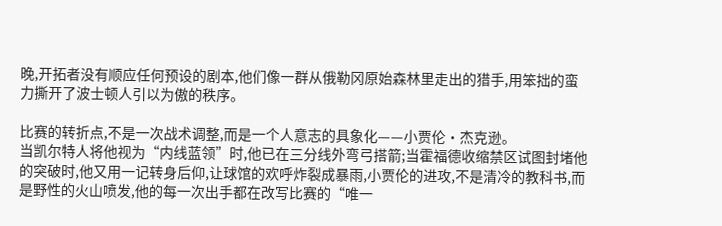晚,开拓者没有顺应任何预设的剧本,他们像一群从俄勒冈原始森林里走出的猎手,用笨拙的蛮力撕开了波士顿人引以为傲的秩序。

比赛的转折点,不是一次战术调整,而是一个人意志的具象化——小贾伦·杰克逊。
当凯尔特人将他视为“内线蓝领”时,他已在三分线外弯弓搭箭;当霍福德收缩禁区试图封堵他的突破时,他又用一记转身后仰,让球馆的欢呼炸裂成暴雨,小贾伦的进攻,不是清冷的教科书,而是野性的火山喷发,他的每一次出手都在改写比赛的“唯一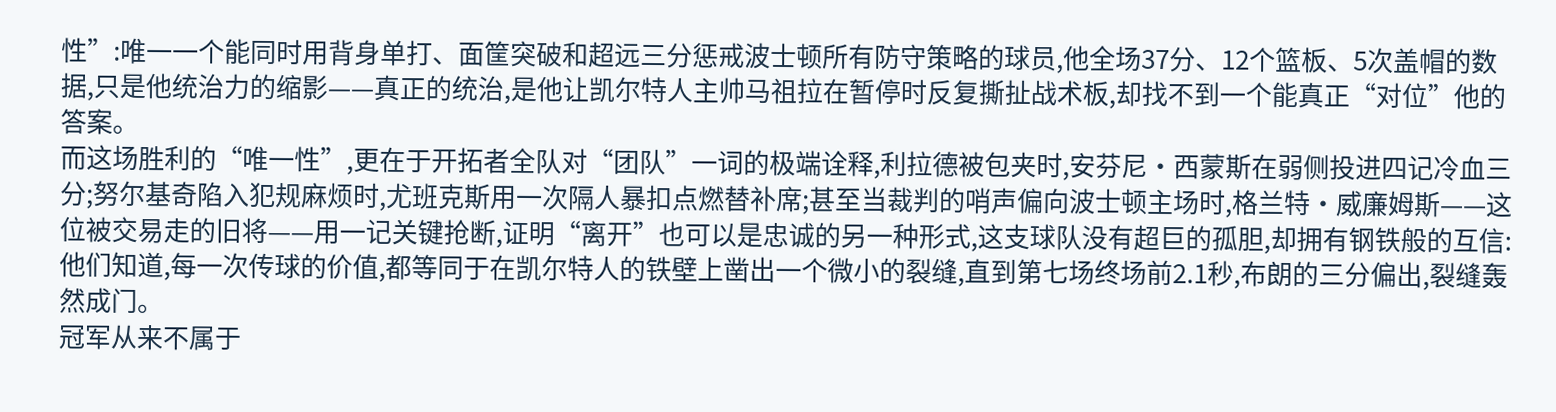性”:唯一一个能同时用背身单打、面筐突破和超远三分惩戒波士顿所有防守策略的球员,他全场37分、12个篮板、5次盖帽的数据,只是他统治力的缩影——真正的统治,是他让凯尔特人主帅马祖拉在暂停时反复撕扯战术板,却找不到一个能真正“对位”他的答案。
而这场胜利的“唯一性”,更在于开拓者全队对“团队”一词的极端诠释,利拉德被包夹时,安芬尼·西蒙斯在弱侧投进四记冷血三分;努尔基奇陷入犯规麻烦时,尤班克斯用一次隔人暴扣点燃替补席;甚至当裁判的哨声偏向波士顿主场时,格兰特·威廉姆斯——这位被交易走的旧将——用一记关键抢断,证明“离开”也可以是忠诚的另一种形式,这支球队没有超巨的孤胆,却拥有钢铁般的互信:他们知道,每一次传球的价值,都等同于在凯尔特人的铁壁上凿出一个微小的裂缝,直到第七场终场前2.1秒,布朗的三分偏出,裂缝轰然成门。
冠军从来不属于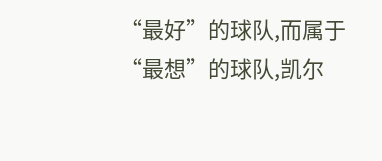“最好”的球队,而属于“最想”的球队,凯尔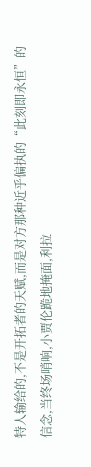特人输给的,不是开拓者的天赋,而是对方那种近乎偏执的“此刻即永恒”的信念,当终场哨响,小贾伦跪地掩面,利拉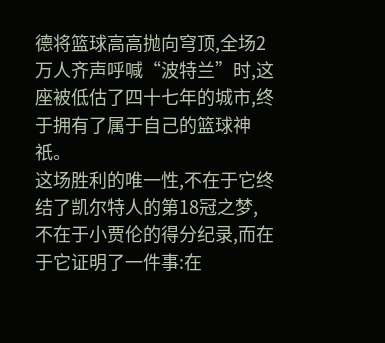德将篮球高高抛向穹顶,全场2万人齐声呼喊“波特兰”时,这座被低估了四十七年的城市,终于拥有了属于自己的篮球神祇。
这场胜利的唯一性,不在于它终结了凯尔特人的第18冠之梦,不在于小贾伦的得分纪录,而在于它证明了一件事:在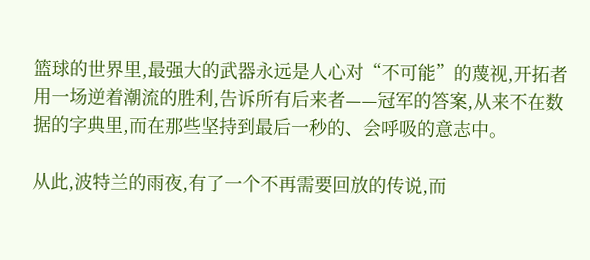篮球的世界里,最强大的武器永远是人心对“不可能”的蔑视,开拓者用一场逆着潮流的胜利,告诉所有后来者——冠军的答案,从来不在数据的字典里,而在那些坚持到最后一秒的、会呼吸的意志中。

从此,波特兰的雨夜,有了一个不再需要回放的传说,而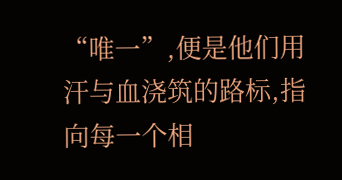“唯一”,便是他们用汗与血浇筑的路标,指向每一个相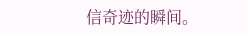信奇迹的瞬间。